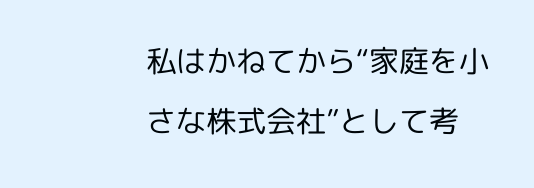私はかねてから“家庭を小さな株式会社”として考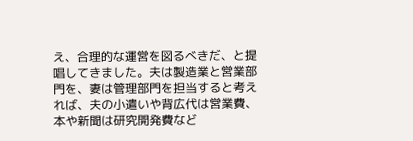え、合理的な運営を図るべきだ、と提唱してきました。夫は製造業と営業部門を、妻は管理部門を担当すると考えれば、夫の小遣いや背広代は営業費、本や新聞は研究開発費など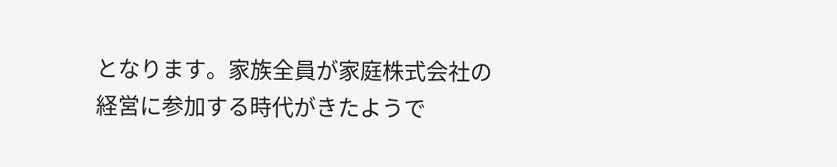となります。家族全員が家庭株式会社の経営に参加する時代がきたようで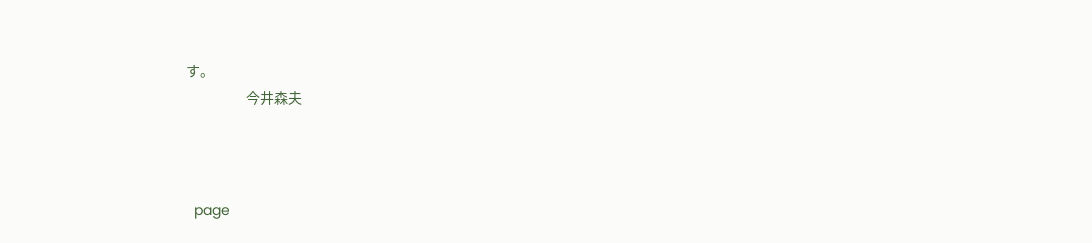す。
                    今井森夫



  page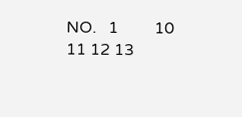NO.   1         10 11 12 13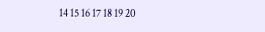14 15 16 17 18 19 20